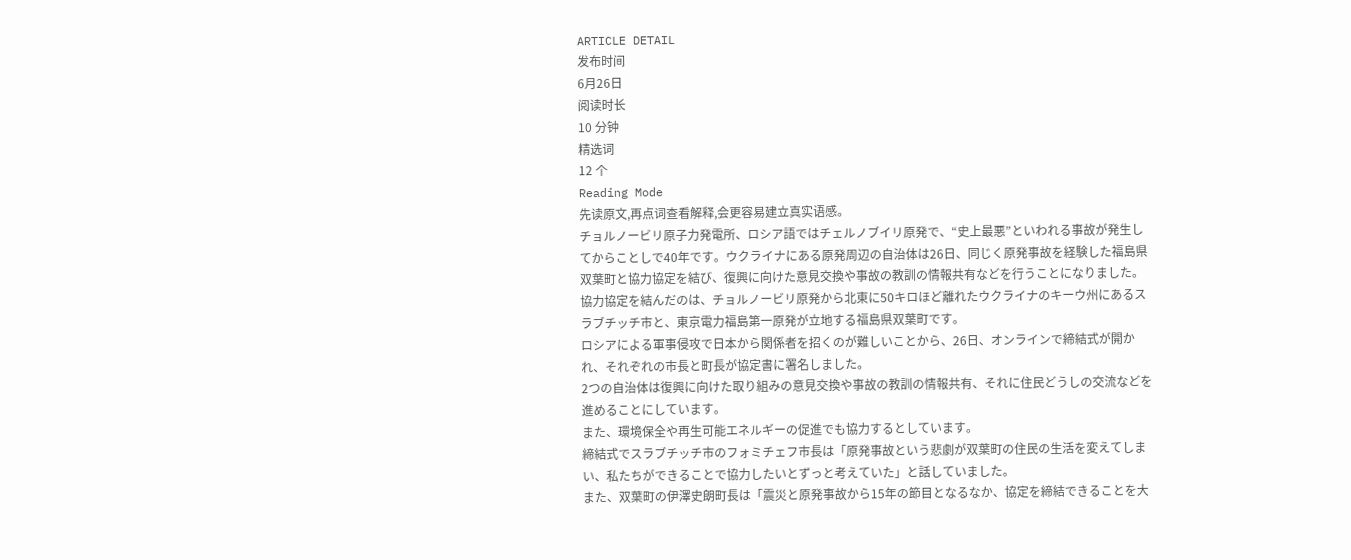ARTICLE DETAIL
发布时间
6月26日
阅读时长
10 分钟
精选词
12 个
Reading Mode
先读原文,再点词查看解释,会更容易建立真实语感。
チョルノービリ原子力発電所、ロシア語ではチェルノブイリ原発で、“史上最悪”といわれる事故が発生してからことしで40年です。ウクライナにある原発周辺の自治体は26日、同じく原発事故を経験した福島県双葉町と協力協定を結び、復興に向けた意見交換や事故の教訓の情報共有などを行うことになりました。
協力協定を結んだのは、チョルノービリ原発から北東に50キロほど離れたウクライナのキーウ州にあるスラブチッチ市と、東京電力福島第一原発が立地する福島県双葉町です。
ロシアによる軍事侵攻で日本から関係者を招くのが難しいことから、26日、オンラインで締結式が開かれ、それぞれの市長と町長が協定書に署名しました。
2つの自治体は復興に向けた取り組みの意見交換や事故の教訓の情報共有、それに住民どうしの交流などを進めることにしています。
また、環境保全や再生可能エネルギーの促進でも協力するとしています。
締結式でスラブチッチ市のフォミチェフ市長は「原発事故という悲劇が双葉町の住民の生活を変えてしまい、私たちができることで協力したいとずっと考えていた」と話していました。
また、双葉町の伊澤史朗町長は「震災と原発事故から15年の節目となるなか、協定を締結できることを大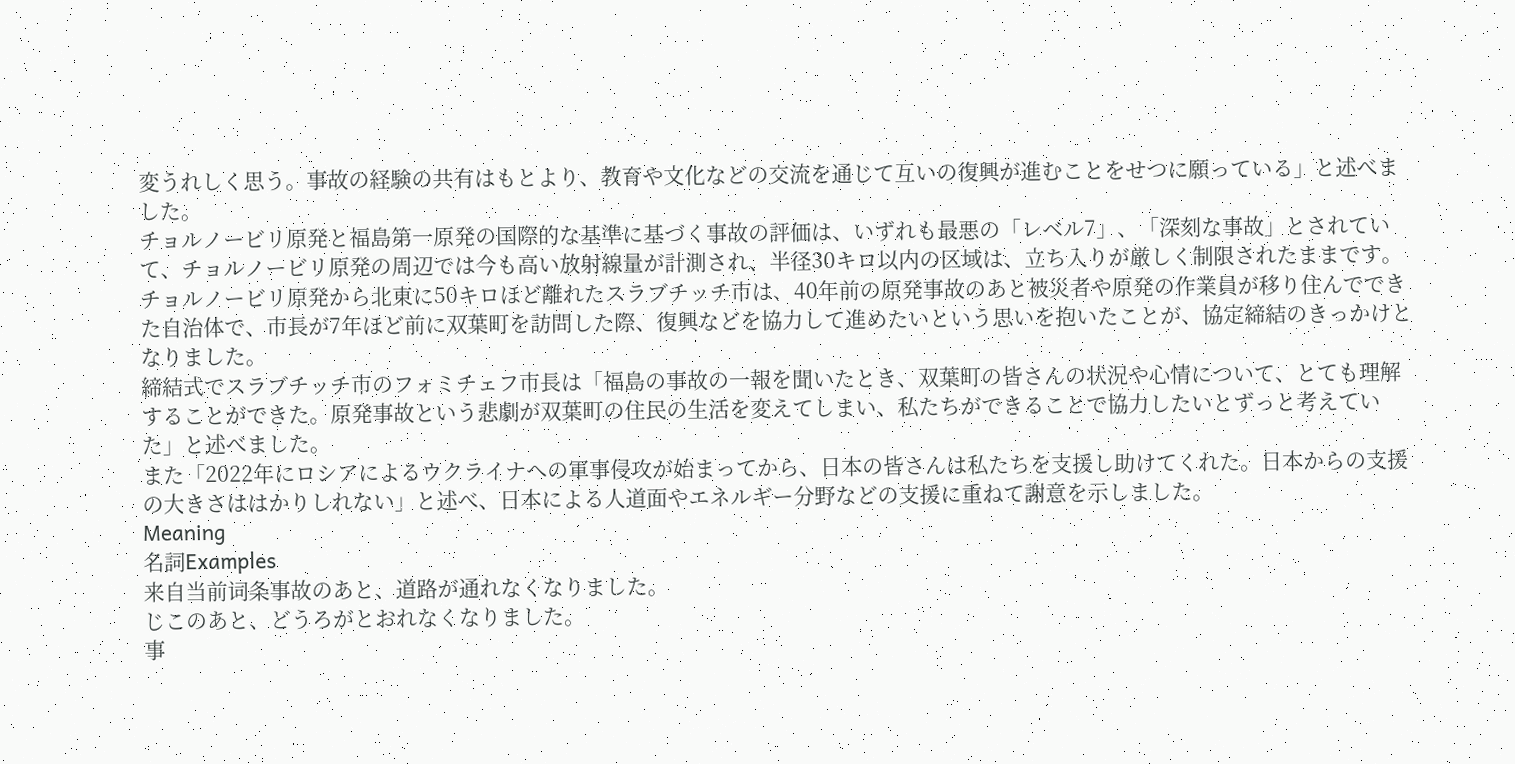変うれしく思う。事故の経験の共有はもとより、教育や文化などの交流を通じて互いの復興が進むことをせつに願っている」と述べました。
チョルノービリ原発と福島第一原発の国際的な基準に基づく事故の評価は、いずれも最悪の「レベル7」、「深刻な事故」とされていて、チョルノービリ原発の周辺では今も高い放射線量が計測され、半径30キロ以内の区域は、立ち入りが厳しく制限されたままです。
チョルノービリ原発から北東に50キロほど離れたスラブチッチ市は、40年前の原発事故のあと被災者や原発の作業員が移り住んでできた自治体で、市長が7年ほど前に双葉町を訪問した際、復興などを協力して進めたいという思いを抱いたことが、協定締結のきっかけとなりました。
締結式でスラブチッチ市のフォミチェフ市長は「福島の事故の一報を聞いたとき、双葉町の皆さんの状況や心情について、とても理解することができた。原発事故という悲劇が双葉町の住民の生活を変えてしまい、私たちができることで協力したいとずっと考えていた」と述べました。
また「2022年にロシアによるウクライナへの軍事侵攻が始まってから、日本の皆さんは私たちを支援し助けてくれた。日本からの支援の大きさははかりしれない」と述べ、日本による人道面やエネルギー分野などの支援に重ねて謝意を示しました。
Meaning
名詞Examples
来自当前词条事故のあと、道路が通れなくなりました。
じこのあと、どうろがとおれなくなりました。
事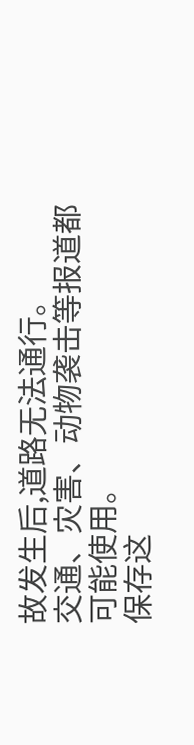故发生后,道路无法通行。
交通、灾害、动物袭击等报道都可能使用。
保存这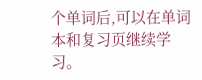个单词后,可以在单词本和复习页继续学习。